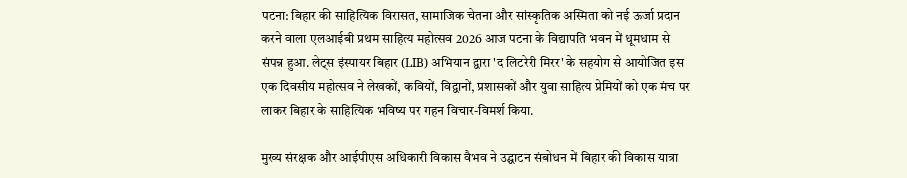पटना: बिहार की साहित्यिक विरासत, सामाजिक चेतना और सांस्कृतिक अस्मिता को नई ऊर्जा प्रदान करने वाला एलआईबी प्रथम साहित्य महोत्सव 2026 आज पटना के विद्यापति भवन में धूमधाम से संपन्न हुआ. लेट्स इंस्पायर बिहार (LIB) अभियान द्वारा 'द लिटरेरी मिरर' के सहयोग से आयोजित इस एक दिवसीय महोत्सव ने लेखकों, कवियों, विद्वानों, प्रशासकों और युवा साहित्य प्रेमियों को एक मंच पर लाकर बिहार के साहित्यिक भविष्य पर गहन विचार-विमर्श किया.

मुख्य संरक्षक और आईपीएस अधिकारी विकास वैभव ने उद्घाटन संबोधन में बिहार की विकास यात्रा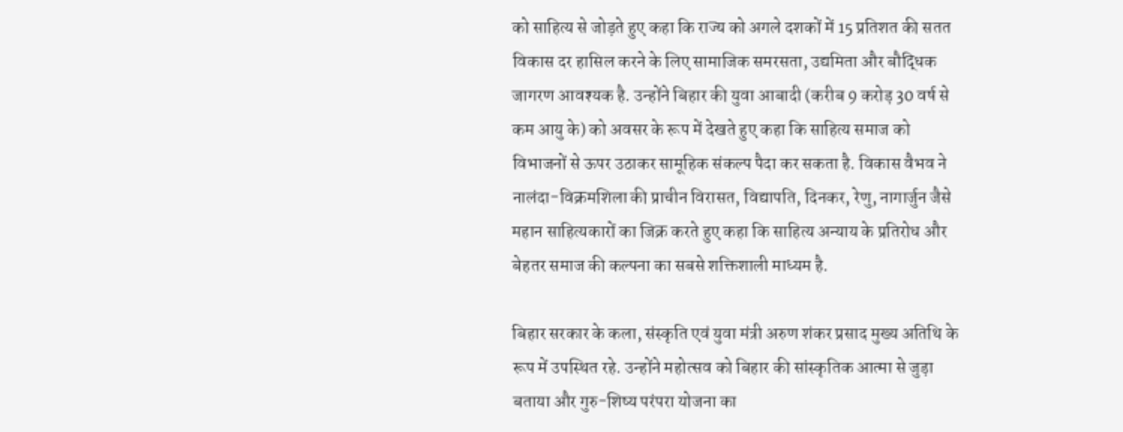को साहित्य से जोड़ते हुए कहा कि राज्य को अगले दशकों में 15 प्रतिशत की सतत विकास दर हासिल करने के लिए सामाजिक समरसता, उद्यमिता और बौद्धिक जागरण आवश्यक है. उन्होंने बिहार की युवा आबादी (करीब 9 करोड़ 30 वर्ष से कम आयु के) को अवसर के रूप में देखते हुए कहा कि साहित्य समाज को विभाजनों से ऊपर उठाकर सामूहिक संकल्प पैदा कर सकता है. विकास वैभव ने नालंदा-विक्रमशिला की प्राचीन विरासत, विद्यापति, दिनकर, रेणु, नागार्जुन जैसे महान साहित्यकारों का जिक्र करते हुए कहा कि साहित्य अन्याय के प्रतिरोध और बेहतर समाज की कल्पना का सबसे शक्तिशाली माध्यम है.

बिहार सरकार के कला, संस्कृति एवं युवा मंत्री अरुण शंकर प्रसाद मुख्य अतिथि के रूप में उपस्थित रहे. उन्होंने महोत्सव को बिहार की सांस्कृतिक आत्मा से जुड़ा बताया और गुरु-शिष्य परंपरा योजना का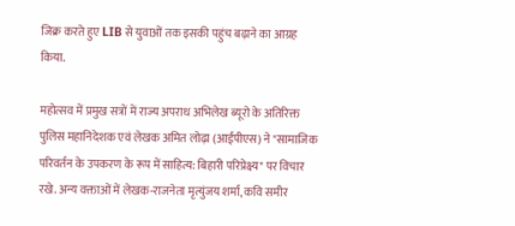जिक्र करते हुए LIB से युवाओं तक इसकी पहुंच बढ़ाने का आग्रह किया.

महोत्सव में प्रमुख सत्रों में राज्य अपराध अभिलेख ब्यूरो के अतिरिक्त पुलिस महानिदेशक एवं लेखक अमित लोढ़ा (आईपीएस) ने "सामाजिक परिवर्तन के उपकरण के रूप में साहित्य: बिहारी परिप्रेक्ष्य" पर विचार रखे. अन्य वक्ताओं में लेखक-राजनेता मृत्युंजय शर्मा, कवि समीर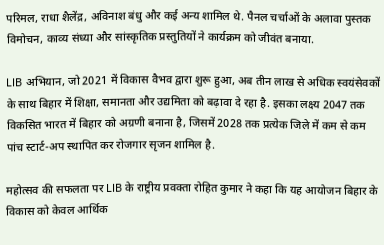परिमल, राधा शैलेंद्र, अविनाश बंधु और कई अन्य शामिल थे. पैनल चर्चाओं के अलावा पुस्तक विमोचन, काव्य संध्या और सांस्कृतिक प्रस्तुतियों ने कार्यक्रम को जीवंत बनाया.

LIB अभियान, जो 2021 में विकास वैभव द्वारा शुरू हुआ, अब तीन लाख से अधिक स्वयंसेवकों के साथ बिहार में शिक्षा, समानता और उद्यमिता को बढ़ावा दे रहा है. इसका लक्ष्य 2047 तक विकसित भारत में बिहार को अग्रणी बनाना है, जिसमें 2028 तक प्रत्येक जिले में कम से कम पांच स्टार्ट-अप स्थापित कर रोजगार सृजन शामिल है.

महोत्सव की सफलता पर LIB के राष्ट्रीय प्रवक्ता रोहित कुमार ने कहा कि यह आयोजन बिहार के विकास को केवल आर्थिक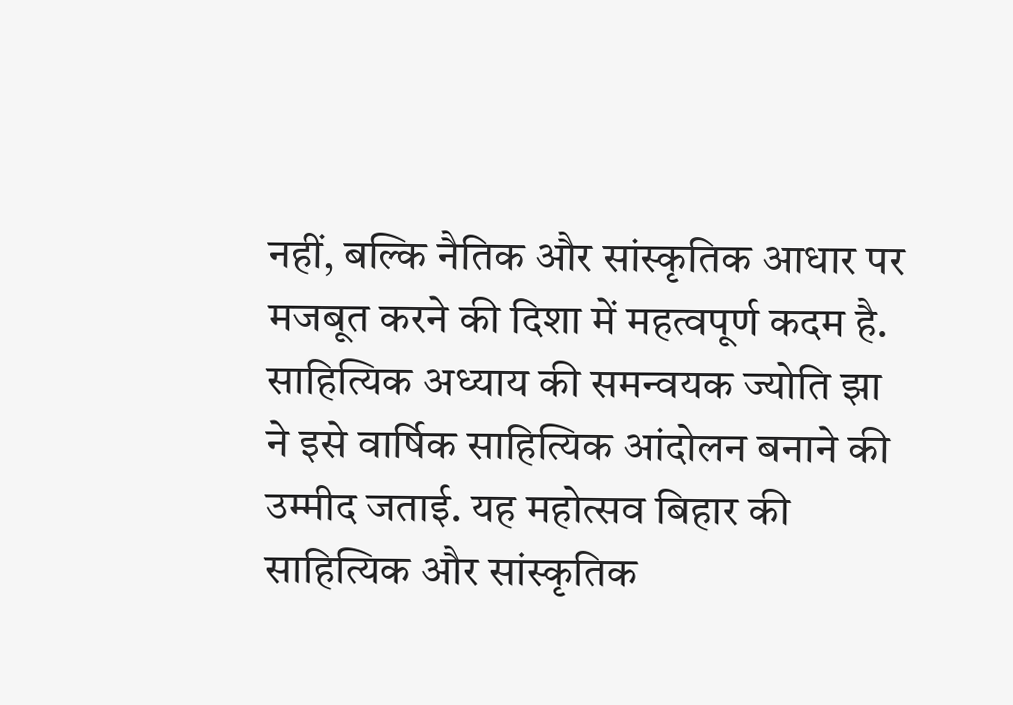नहीं, बल्कि नैतिक और सांस्कृतिक आधार पर मजबूत करने की दिशा में महत्वपूर्ण कदम है. साहित्यिक अध्याय की समन्वयक ज्योति झा ने इसे वार्षिक साहित्यिक आंदोलन बनाने की उम्मीद जताई. यह महोत्सव बिहार की साहित्यिक और सांस्कृतिक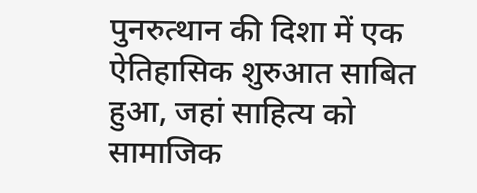पुनरुत्थान की दिशा में एक ऐतिहासिक शुरुआत साबित हुआ, जहां साहित्य को सामाजिक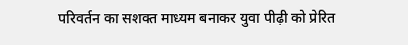परिवर्तन का सशक्त माध्यम बनाकर युवा पीढ़ी को प्रेरित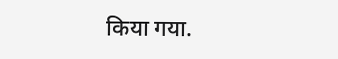किया गया.